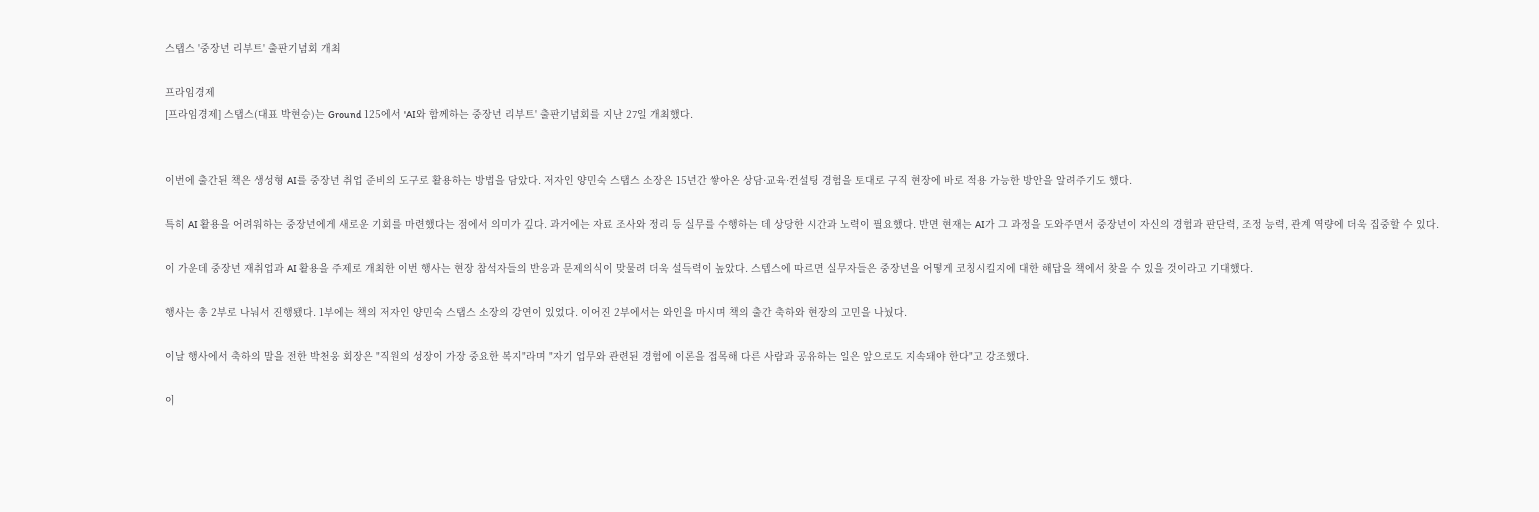스탭스 '중장년 리부트' 출판기념회 개최

프라임경제
[프라임경제] 스탭스(대표 박현승)는 Ground 125에서 'AI와 함께하는 중장년 리부트' 출판기념회를 지난 27일 개최했다.


이번에 출간된 책은 생성형 AI를 중장년 취업 준비의 도구로 활용하는 방법을 담았다. 저자인 양민숙 스탭스 소장은 15년간 쌓아온 상담·교육·컨설팅 경험을 토대로 구직 현장에 바로 적용 가능한 방안을 알려주기도 했다.

특히 AI 활용을 어려워하는 중장년에게 새로운 기회를 마련했다는 점에서 의미가 깊다. 과거에는 자료 조사와 정리 등 실무를 수행하는 데 상당한 시간과 노력이 필요했다. 반면 현재는 AI가 그 과정을 도와주면서 중장년이 자신의 경험과 판단력, 조정 능력, 관계 역량에 더욱 집중할 수 있다.

이 가운데 중장년 재취업과 AI 활용을 주제로 개최한 이번 행사는 현장 참석자들의 반응과 문제의식이 맞물려 더욱 설득력이 높았다. 스텝스에 따르면 실무자들은 중장년을 어떻게 코칭시킬지에 대한 해답을 책에서 찾을 수 있을 것이라고 기대했다.

행사는 총 2부로 나눠서 진행됐다. 1부에는 책의 저자인 양민숙 스탭스 소장의 강연이 있었다. 이어진 2부에서는 와인을 마시며 책의 출간 축하와 현장의 고민을 나눴다.

이날 행사에서 축하의 말을 전한 박천웅 회장은 "직원의 성장이 가장 중요한 복지"라며 "자기 업무와 관련된 경험에 이론을 접목해 다른 사람과 공유하는 일은 앞으로도 지속돼야 한다"고 강조했다.

이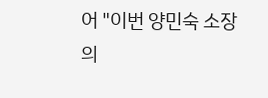어 "이번 양민숙 소장의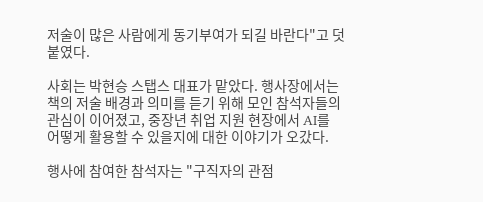저술이 많은 사람에게 동기부여가 되길 바란다"고 덧붙였다.

사회는 박현승 스탭스 대표가 맡았다. 행사장에서는 책의 저술 배경과 의미를 듣기 위해 모인 참석자들의 관심이 이어졌고, 중장년 취업 지원 현장에서 AI를 어떻게 활용할 수 있을지에 대한 이야기가 오갔다.

행사에 참여한 참석자는 "구직자의 관점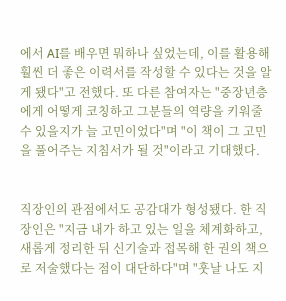에서 AI를 배우면 뭐하나 싶었는데, 이를 활용해 훨씬 더 좋은 이력서를 작성할 수 있다는 것을 알게 됐다"고 전했다. 또 다른 참여자는 "중장년층에게 어떻게 코칭하고 그분들의 역량을 키워줄 수 있을지가 늘 고민이었다"며 "이 책이 그 고민을 풀어주는 지침서가 될 것"이라고 기대했다.


직장인의 관점에서도 공감대가 형성됐다. 한 직장인은 "지금 내가 하고 있는 일을 체계화하고, 새롭게 정리한 뒤 신기술과 접목해 한 권의 책으로 저술했다는 점이 대단하다"며 "훗날 나도 지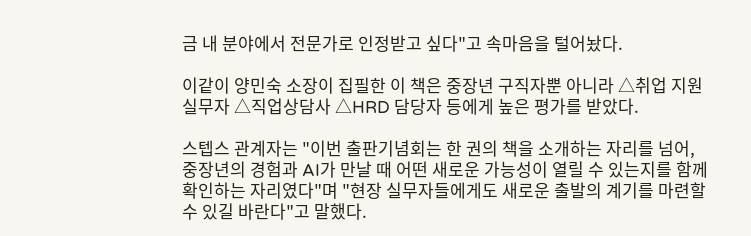금 내 분야에서 전문가로 인정받고 싶다"고 속마음을 털어놨다.

이같이 양민숙 소장이 집필한 이 책은 중장년 구직자뿐 아니라 △취업 지원 실무자 △직업상담사 △HRD 담당자 등에게 높은 평가를 받았다.

스텝스 관계자는 "이번 출판기념회는 한 권의 책을 소개하는 자리를 넘어, 중장년의 경험과 AI가 만날 때 어떤 새로운 가능성이 열릴 수 있는지를 함께 확인하는 자리였다"며 "현장 실무자들에게도 새로운 출발의 계기를 마련할 수 있길 바란다"고 말했다.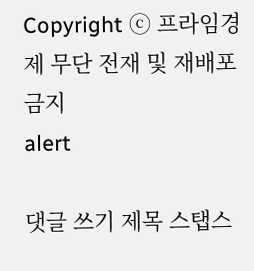Copyright ⓒ 프라임경제 무단 전재 및 재배포 금지
alert

댓글 쓰기 제목 스탭스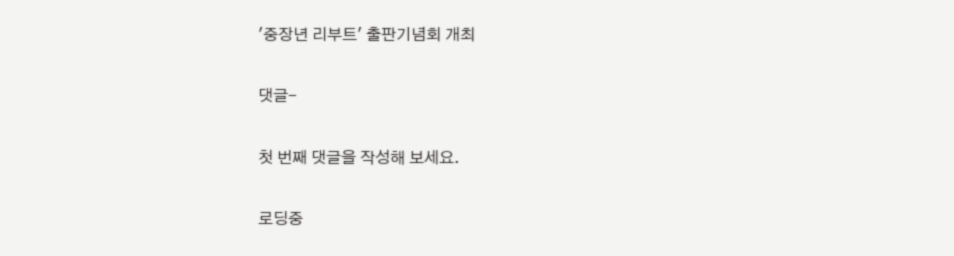'중장년 리부트' 출판기념회 개최

댓글-

첫 번째 댓글을 작성해 보세요.

로딩중